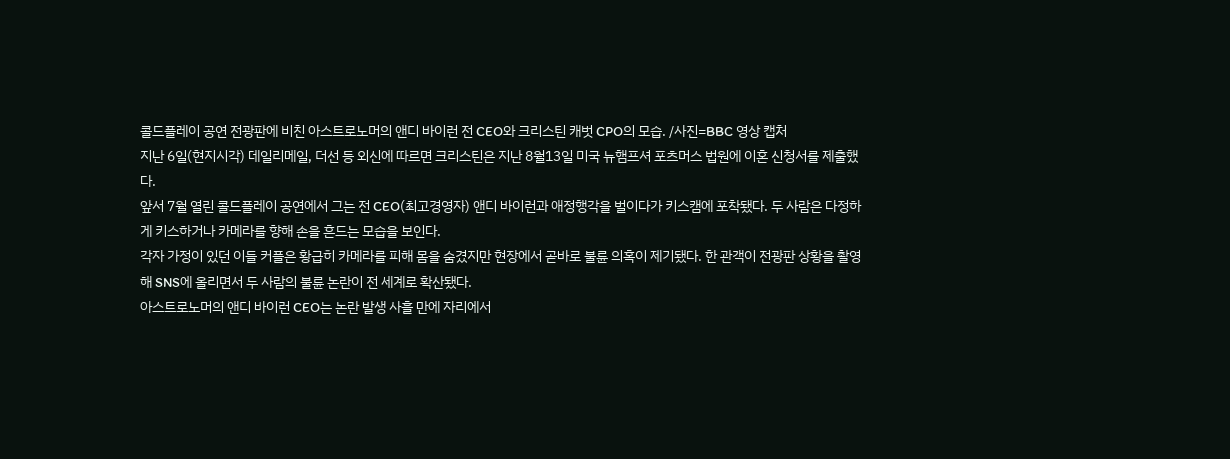콜드플레이 공연 전광판에 비친 아스트로노머의 앤디 바이런 전 CEO와 크리스틴 캐벗 CPO의 모습. /사진=BBC 영상 캡처
지난 6일(현지시각) 데일리메일, 더선 등 외신에 따르면 크리스틴은 지난 8월13일 미국 뉴햄프셔 포츠머스 법원에 이혼 신청서를 제출했다.
앞서 7월 열린 콜드플레이 공연에서 그는 전 CEO(최고경영자) 앤디 바이런과 애정행각을 벌이다가 키스캠에 포착됐다. 두 사람은 다정하게 키스하거나 카메라를 향해 손을 흔드는 모습을 보인다.
각자 가정이 있던 이들 커플은 황급히 카메라를 피해 몸을 숨겼지만 현장에서 곧바로 불륜 의혹이 제기됐다. 한 관객이 전광판 상황을 촬영해 SNS에 올리면서 두 사람의 불륜 논란이 전 세계로 확산됐다.
아스트로노머의 앤디 바이런 CEO는 논란 발생 사흘 만에 자리에서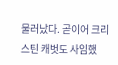물러났다. 곧이어 크리스틴 캐벗도 사임했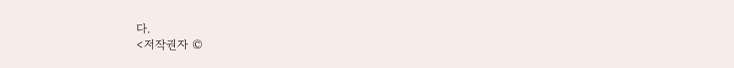다.
<저작권자 ©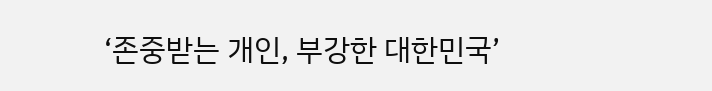‘존중받는 개인, 부강한 대한민국’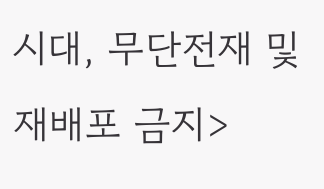시대, 무단전재 및 재배포 금지>